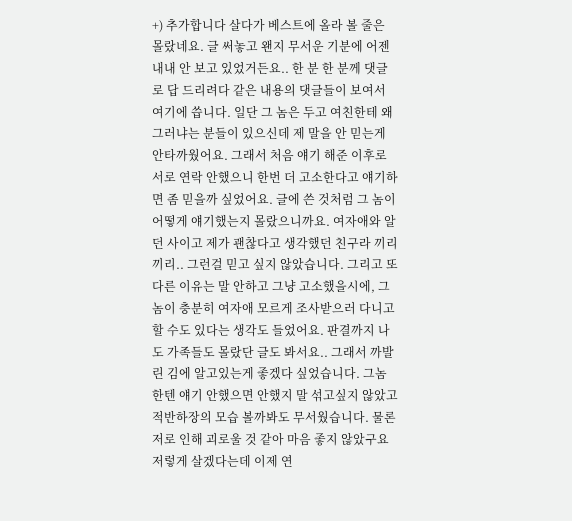+) 추가합니다 살다가 베스트에 올라 볼 줄은 몰랐네요. 글 써놓고 왠지 무서운 기분에 어젠 내내 안 보고 있었거든요.. 한 분 한 분께 댓글로 답 드리려다 같은 내용의 댓글들이 보여서 여기에 씁니다. 일단 그 놈은 두고 여친한테 왜그러냐는 분들이 있으신데 제 말을 안 믿는게 안타까웠어요. 그래서 처음 얘기 해준 이후로 서로 연락 안했으니 한번 더 고소한다고 얘기하면 좀 믿을까 싶었어요. 글에 쓴 것처럼 그 놈이 어떻게 얘기했는지 몰랐으니까요. 여자애와 알던 사이고 제가 괜찮다고 생각했던 친구라 끼리끼리.. 그런걸 믿고 싶지 않았습니다. 그리고 또 다른 이유는 말 안하고 그냥 고소했을시에, 그 놈이 충분히 여자애 모르게 조사받으러 다니고 할 수도 있다는 생각도 들었어요. 판결까지 나도 가족들도 몰랐단 글도 봐서요.. 그래서 까발린 김에 알고있는게 좋겠다 싶었습니다. 그놈한텐 얘기 안했으면 안했지 말 섞고싶지 않았고 적반하장의 모습 볼까봐도 무서웠습니다. 물론 저로 인해 괴로울 것 같아 마음 좋지 않았구요 저렇게 살겠다는데 이제 연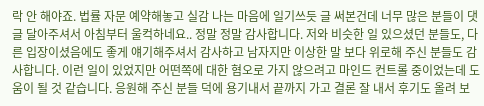락 안 해야죠. 법률 자문 예약해놓고 실감 나는 마음에 일기쓰듯 글 써본건데 너무 많은 분들이 댓글 달아주셔서 아침부터 울컥하네요.. 정말 정말 감사합니다. 저와 비슷한 일 있으셨던 분들도, 다른 입장이셨음에도 좋게 얘기해주셔서 감사하고 남자지만 이상한 말 보다 위로해 주신 분들도 감사합니다. 이런 일이 있었지만 어떤쪽에 대한 혐오로 가지 않으려고 마인드 컨트롤 중이었는데 도움이 될 것 같습니다. 응원해 주신 분들 덕에 용기내서 끝까지 가고 결론 잘 내서 후기도 올려 보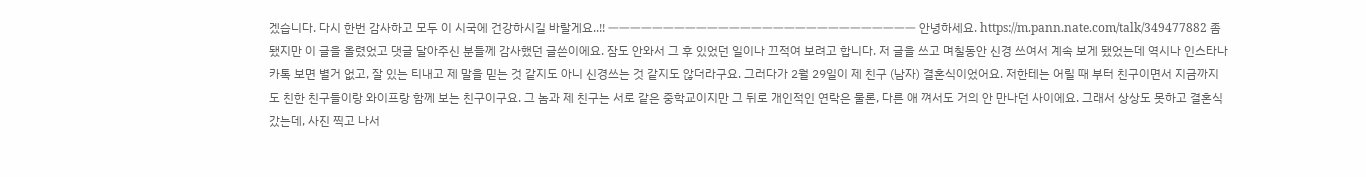겠습니다. 다시 한번 감사하고 모두 이 시국에 건강하시길 바랄게요..!! ㅡㅡㅡㅡㅡㅡㅡㅡㅡㅡㅡㅡㅡㅡㅡㅡㅡㅡㅡㅡㅡㅡㅡㅡㅡㅡㅡㅡ 안녕하세요. https://m.pann.nate.com/talk/349477882 좀 됐지만 이 글을 올렸었고 댓글 달아주신 분들께 감사했던 글쓴이에요. 잠도 안와서 그 후 있었던 일이나 끄적여 보려고 합니다. 저 글을 쓰고 며칠동안 신경 쓰여서 계속 보게 됐었는데 역시나 인스타나 카톡 보면 별거 없고, 잘 있는 티내고 제 말을 믿는 것 같지도 아니 신경쓰는 것 같지도 않더라구요. 그러다가 2월 29일이 제 친구 (남자) 결혼식이었어요. 저한테는 어릴 때 부터 친구이면서 지금까지도 친한 친구들이랑 와이프랑 함께 보는 친구이구요. 그 놈과 제 친구는 서로 같은 중학교이지만 그 뒤로 개인적인 연락은 물론, 다른 애 껴서도 거의 안 만나던 사이에요. 그래서 상상도 못하고 결혼식 갔는데, 사진 찍고 나서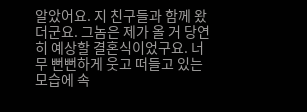알았어요. 지 친구들과 함께 왔더군요. 그놈은 제가 올 거 당연히 예상할 결혼식이었구요. 너무 뻔뻔하게 웃고 떠들고 있는 모습에 속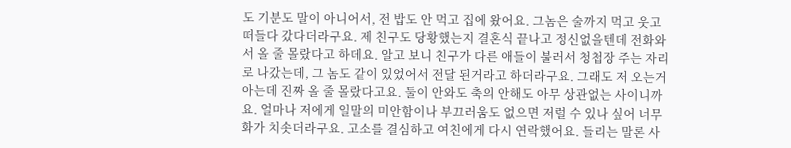도 기분도 말이 아니어서, 전 밥도 안 먹고 집에 왔어요. 그놈은 술까지 먹고 웃고 떠들다 갔다더라구요. 제 친구도 당황했는지 결혼식 끝나고 정신없을텐데 전화와서 올 줄 몰랐다고 하데요. 알고 보니 친구가 다른 애들이 불러서 청첩장 주는 자리로 나갔는데, 그 놈도 같이 있었어서 전달 된거라고 하더라구요. 그래도 저 오는거 아는데 진짜 올 줄 몰랐다고요. 둘이 안와도 축의 안해도 아무 상관없는 사이니까요. 얼마나 저에게 일말의 미안함이나 부끄러움도 없으면 저럴 수 있나 싶어 너무 화가 치솟더라구요. 고소를 결심하고 여친에게 다시 연락했어요. 들리는 말론 사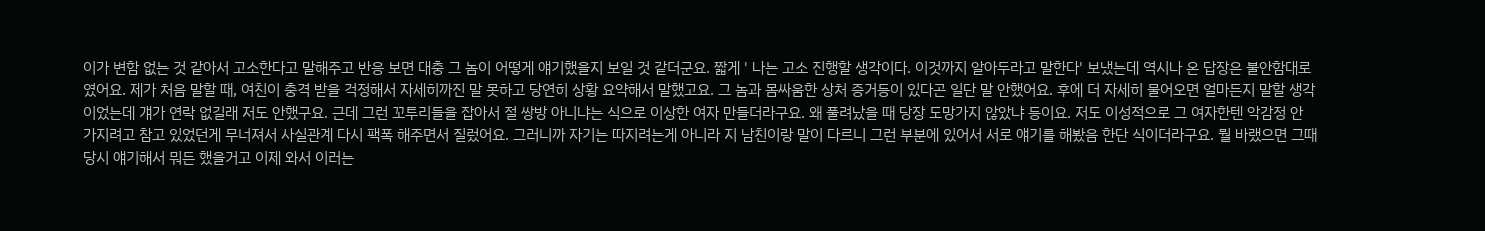이가 변함 없는 것 같아서 고소한다고 말해주고 반응 보면 대충 그 놈이 어떻게 얘기했을지 보일 것 같더군요. 짧게 ' 나는 고소 진행할 생각이다. 이것까지 알아두라고 말한다' 보냈는데 역시나 온 답장은 불안함대로였어요. 제가 처음 말할 때, 여친이 충격 받을 걱정해서 자세히까진 말 못하고 당연히 상황 요약해서 말했고요. 그 놈과 몸싸움한 상처 증거등이 있다곤 일단 말 안했어요. 후에 더 자세히 물어오면 얼마든지 말할 생각이었는데 걔가 연락 없길래 저도 안했구요. 근데 그런 꼬투리들을 잡아서 절 쌍방 아니냐는 식으로 이상한 여자 만들더라구요. 왜 풀려났을 때 당장 도망가지 않았냐 등이요. 저도 이성적으로 그 여자한텐 악감정 안 가지려고 참고 있었던게 무너져서 사실관계 다시 팩폭 해주면서 질렀어요. 그러니까 자기는 따지려는게 아니라 지 남친이랑 말이 다르니 그런 부분에 있어서 서로 얘기를 해봤음 한단 식이더라구요. 뭘 바랬으면 그때 당시 얘기해서 뭐든 했을거고 이제 와서 이러는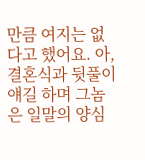만큼 여지는 없다고 했어요. 아, 결혼식과 뒷풀이 얘길 하며 그놈은 일말의 양심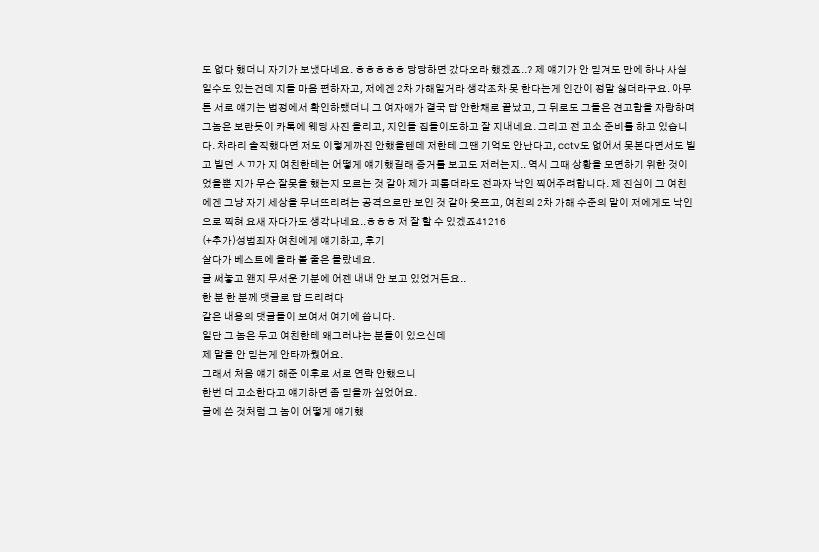도 없다 했더니 자기가 보냈다네요. ㅎㅎㅎㅎㅎ 당당하면 갔다오라 했겠죠..? 제 얘기가 안 믿겨도 만에 하나 사실일수도 있는건데 지들 마음 편하자고, 저에겐 2차 가해일거라 생각조차 못 한다는게 인간이 정말 싫더라구요. 아무튼 서로 얘기는 법정에서 확인하랬더니 그 여자애가 결국 답 안한채로 끝났고, 그 뒤로도 그들은 견고함을 자랑하며 그놈은 보란듯이 카톡에 웨딩 사진 올리고, 지인들 집들이도하고 잘 지내네요. 그리고 전 고소 준비를 하고 있습니다. 차라리 솔직했다면 저도 이렇게까진 안했을텐데 저한테 그땐 기억도 안난다고, cctv도 없어서 못본다면서도 빌고 빌던 ㅅㄲ가 지 여친한테는 어떻게 얘기했길래 증거를 보고도 저러는지.. 역시 그때 상황을 모면하기 위한 것이었을뿐 지가 무슨 잘못을 했는지 모르는 것 같아 제가 괴롭더라도 전과자 낙인 찍어주려합니다. 제 진심이 그 여친에겐 그냥 자기 세상을 무너뜨리려는 공격으로만 보인 것 같아 웃프고, 여친의 2차 가해 수준의 말이 저에게도 낙인으로 찍혀 요새 자다가도 생각나네요..ㅎㅎㅎ 저 잘 할 수 있겠죠41216
(+추가)성범죄자 여친에게 얘기하고, 후기
살다가 베스트에 올라 볼 줄은 몰랐네요.
글 써놓고 왠지 무서운 기분에 어젠 내내 안 보고 있었거든요..
한 분 한 분께 댓글로 답 드리려다
같은 내용의 댓글들이 보여서 여기에 씁니다.
일단 그 놈은 두고 여친한테 왜그러냐는 분들이 있으신데
제 말을 안 믿는게 안타까웠어요.
그래서 처음 얘기 해준 이후로 서로 연락 안했으니
한번 더 고소한다고 얘기하면 좀 믿을까 싶었어요.
글에 쓴 것처럼 그 놈이 어떻게 얘기했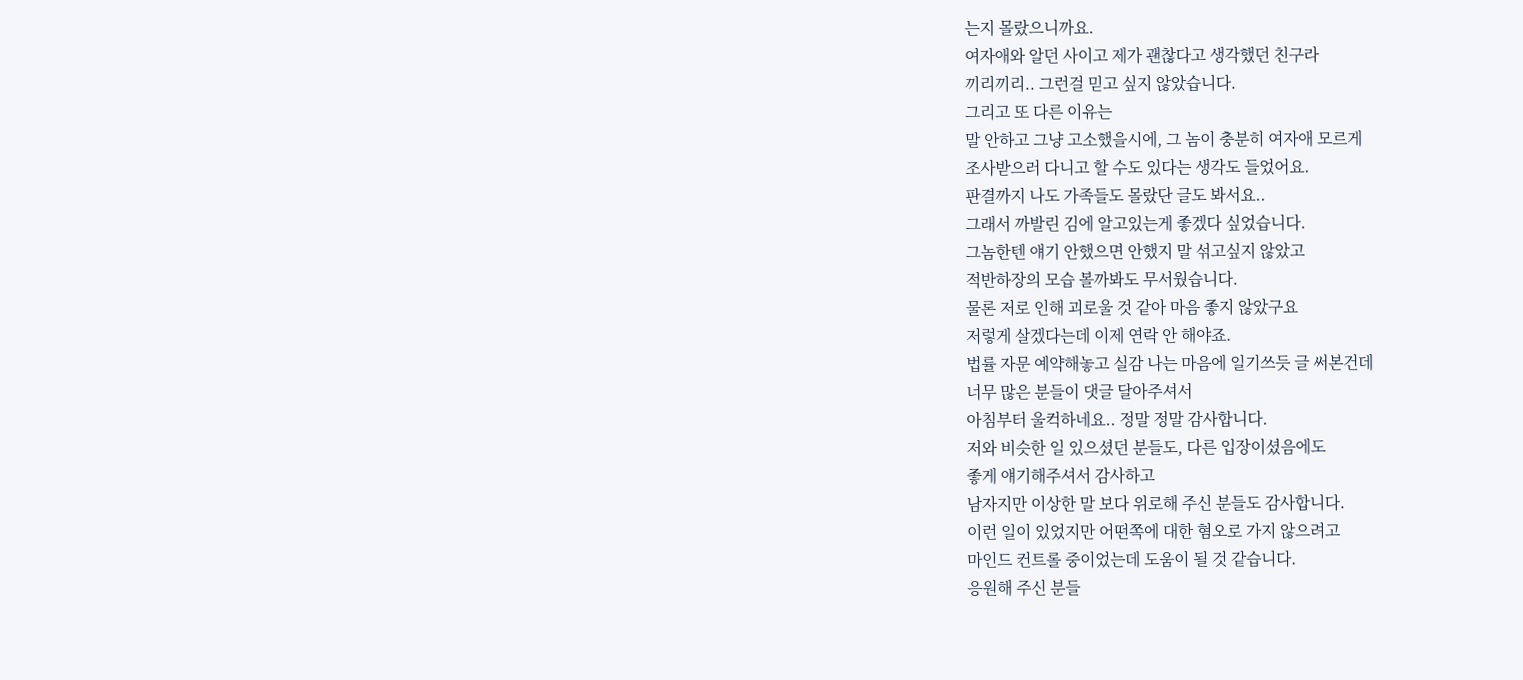는지 몰랐으니까요.
여자애와 알던 사이고 제가 괜찮다고 생각했던 친구라
끼리끼리.. 그런걸 믿고 싶지 않았습니다.
그리고 또 다른 이유는
말 안하고 그냥 고소했을시에, 그 놈이 충분히 여자애 모르게
조사받으러 다니고 할 수도 있다는 생각도 들었어요.
판결까지 나도 가족들도 몰랐단 글도 봐서요..
그래서 까발린 김에 알고있는게 좋겠다 싶었습니다.
그놈한텐 얘기 안했으면 안했지 말 섞고싶지 않았고
적반하장의 모습 볼까봐도 무서웠습니다.
물론 저로 인해 괴로울 것 같아 마음 좋지 않았구요
저렇게 살겠다는데 이제 연락 안 해야죠.
법률 자문 예약해놓고 실감 나는 마음에 일기쓰듯 글 써본건데
너무 많은 분들이 댓글 달아주셔서
아침부터 울컥하네요.. 정말 정말 감사합니다.
저와 비슷한 일 있으셨던 분들도, 다른 입장이셨음에도
좋게 얘기해주셔서 감사하고
남자지만 이상한 말 보다 위로해 주신 분들도 감사합니다.
이런 일이 있었지만 어떤쪽에 대한 혐오로 가지 않으려고
마인드 컨트롤 중이었는데 도움이 될 것 같습니다.
응원해 주신 분들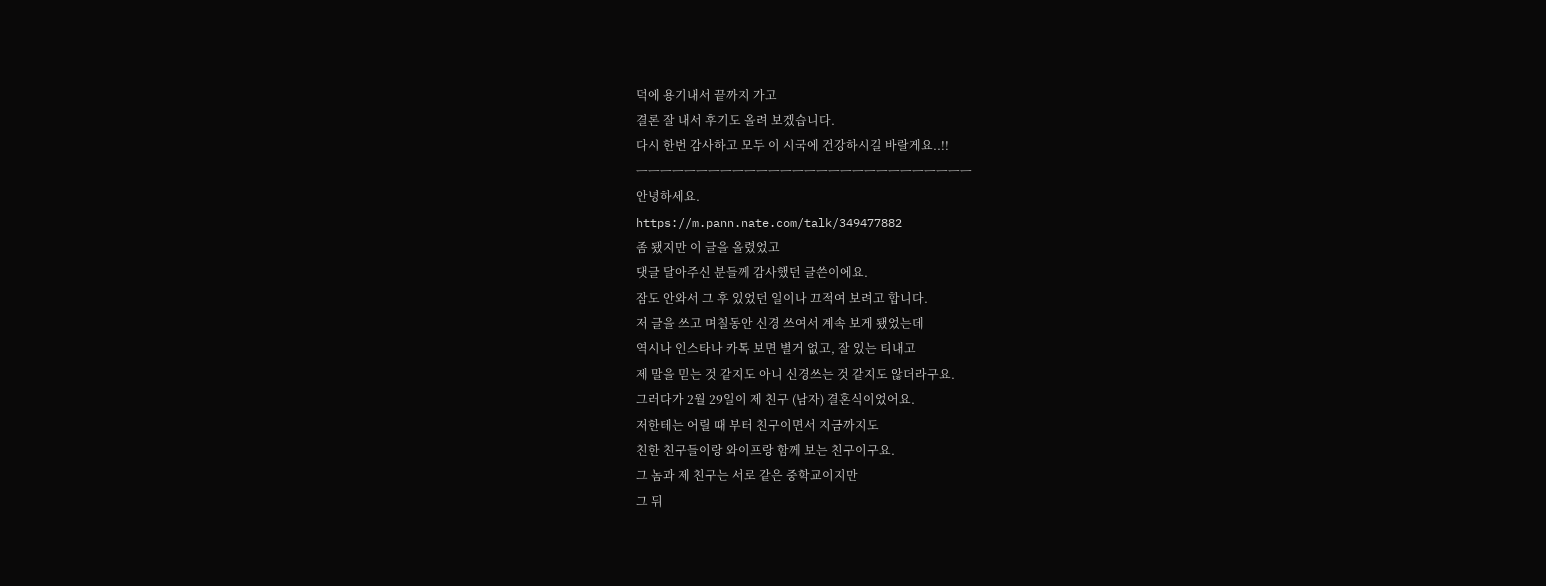덕에 용기내서 끝까지 가고
결론 잘 내서 후기도 올려 보겠습니다.
다시 한번 감사하고 모두 이 시국에 건강하시길 바랄게요..!!
ㅡㅡㅡㅡㅡㅡㅡㅡㅡㅡㅡㅡㅡㅡㅡㅡㅡㅡㅡㅡㅡㅡㅡㅡㅡㅡㅡㅡ
안녕하세요.
https://m.pann.nate.com/talk/349477882
좀 됐지만 이 글을 올렸었고
댓글 달아주신 분들께 감사했던 글쓴이에요.
잠도 안와서 그 후 있었던 일이나 끄적여 보려고 합니다.
저 글을 쓰고 며칠동안 신경 쓰여서 계속 보게 됐었는데
역시나 인스타나 카톡 보면 별거 없고, 잘 있는 티내고
제 말을 믿는 것 같지도 아니 신경쓰는 것 같지도 않더라구요.
그러다가 2월 29일이 제 친구 (남자) 결혼식이었어요.
저한테는 어릴 때 부터 친구이면서 지금까지도
친한 친구들이랑 와이프랑 함께 보는 친구이구요.
그 놈과 제 친구는 서로 같은 중학교이지만
그 뒤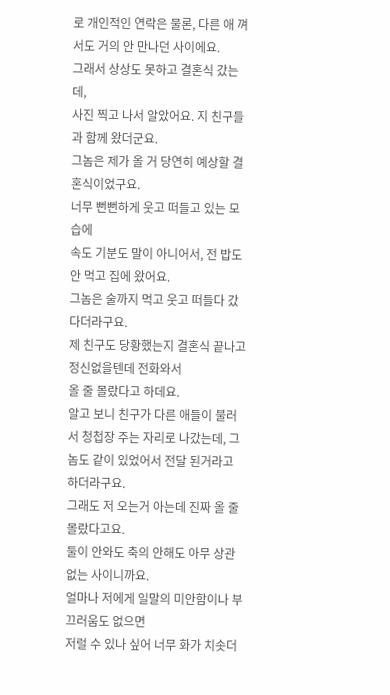로 개인적인 연락은 물론, 다른 애 껴서도 거의 안 만나던 사이에요.
그래서 상상도 못하고 결혼식 갔는데,
사진 찍고 나서 알았어요. 지 친구들과 함께 왔더군요.
그놈은 제가 올 거 당연히 예상할 결혼식이었구요.
너무 뻔뻔하게 웃고 떠들고 있는 모습에
속도 기분도 말이 아니어서, 전 밥도 안 먹고 집에 왔어요.
그놈은 술까지 먹고 웃고 떠들다 갔다더라구요.
제 친구도 당황했는지 결혼식 끝나고 정신없을텐데 전화와서
올 줄 몰랐다고 하데요.
알고 보니 친구가 다른 애들이 불러서 청첩장 주는 자리로 나갔는데, 그 놈도 같이 있었어서 전달 된거라고 하더라구요.
그래도 저 오는거 아는데 진짜 올 줄 몰랐다고요.
둘이 안와도 축의 안해도 아무 상관없는 사이니까요.
얼마나 저에게 일말의 미안함이나 부끄러움도 없으면
저럴 수 있나 싶어 너무 화가 치솟더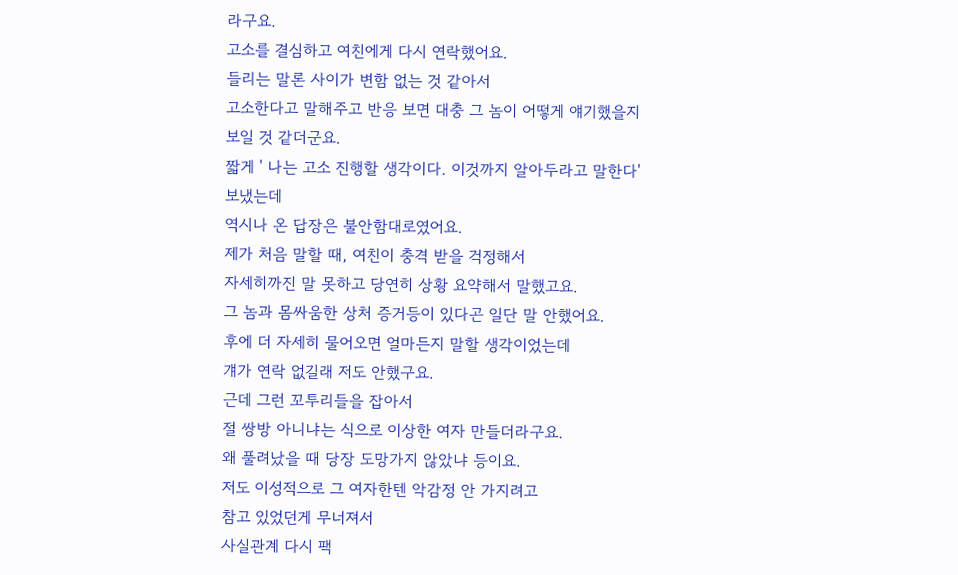라구요.
고소를 결심하고 여친에게 다시 연락했어요.
들리는 말론 사이가 변함 없는 것 같아서
고소한다고 말해주고 반응 보면 대충 그 놈이 어떻게 얘기했을지
보일 것 같더군요.
짧게 ' 나는 고소 진행할 생각이다. 이것까지 알아두라고 말한다'
보냈는데
역시나 온 답장은 불안함대로였어요.
제가 처음 말할 때, 여친이 충격 받을 걱정해서
자세히까진 말 못하고 당연히 상황 요약해서 말했고요.
그 놈과 몸싸움한 상처 증거등이 있다곤 일단 말 안했어요.
후에 더 자세히 물어오면 얼마든지 말할 생각이었는데
걔가 연락 없길래 저도 안했구요.
근데 그런 꼬투리들을 잡아서
절 쌍방 아니냐는 식으로 이상한 여자 만들더라구요.
왜 풀려났을 때 당장 도망가지 않았냐 등이요.
저도 이성적으로 그 여자한텐 악감정 안 가지려고
참고 있었던게 무너져서
사실관계 다시 팩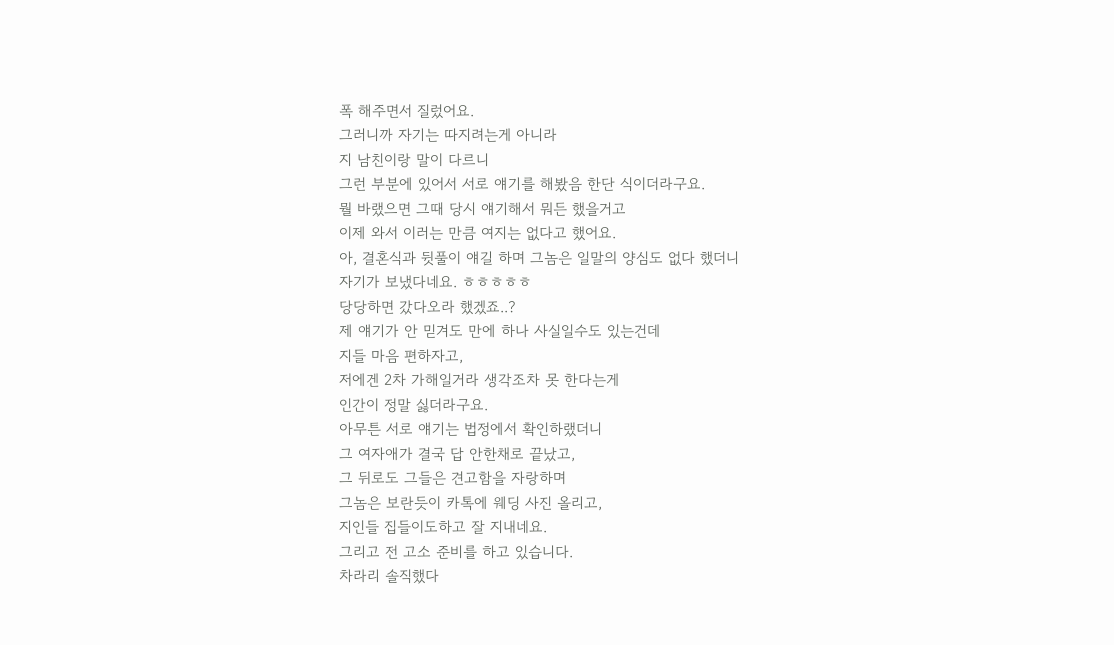폭 해주면서 질렀어요.
그러니까 자기는 따지려는게 아니라
지 남친이랑 말이 다르니
그런 부분에 있어서 서로 얘기를 해봤음 한단 식이더라구요.
뭘 바랬으면 그때 당시 얘기해서 뭐든 했을거고
이제 와서 이러는 만큼 여지는 없다고 했어요.
아, 결혼식과 뒷풀이 얘길 하며 그놈은 일말의 양심도 없다 했더니
자기가 보냈다네요. ㅎㅎㅎㅎㅎ
당당하면 갔다오라 했겠죠..?
제 얘기가 안 믿겨도 만에 하나 사실일수도 있는건데
지들 마음 편하자고,
저에겐 2차 가해일거라 생각조차 못 한다는게
인간이 정말 싫더라구요.
아무튼 서로 얘기는 법정에서 확인하랬더니
그 여자애가 결국 답 안한채로 끝났고,
그 뒤로도 그들은 견고함을 자랑하며
그놈은 보란듯이 카톡에 웨딩 사진 올리고,
지인들 집들이도하고 잘 지내네요.
그리고 전 고소 준비를 하고 있습니다.
차라리 솔직했다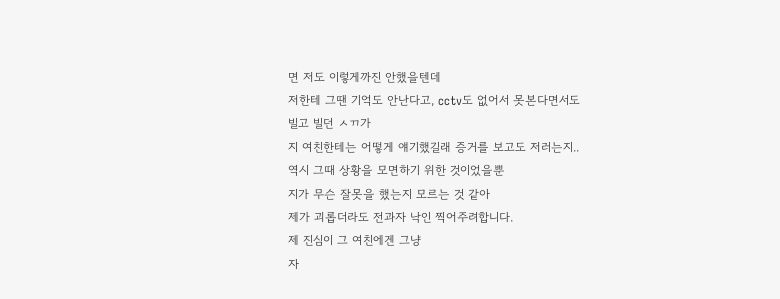면 저도 이렇게까진 안했을텐데
저한테 그땐 기억도 안난다고, cctv도 없어서 못본다면서도
빌고 빌던 ㅅㄲ가
지 여친한테는 어떻게 얘기했길래 증거를 보고도 저러는지..
역시 그때 상황을 모면하기 위한 것이었을뿐
지가 무슨 잘못을 했는지 모르는 것 같아
제가 괴롭더라도 전과자 낙인 찍어주려합니다.
제 진심이 그 여친에겐 그냥
자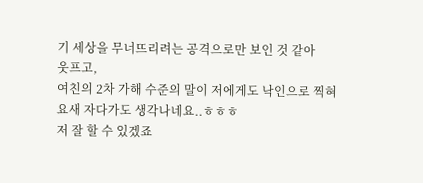기 세상을 무너뜨리려는 공격으로만 보인 것 같아
웃프고,
여친의 2차 가해 수준의 말이 저에게도 낙인으로 찍혀
요새 자다가도 생각나네요..ㅎㅎㅎ
저 잘 할 수 있겠죠